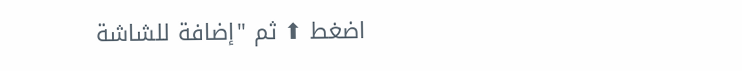اضغط ⬆ ثم "إضافة للشاشة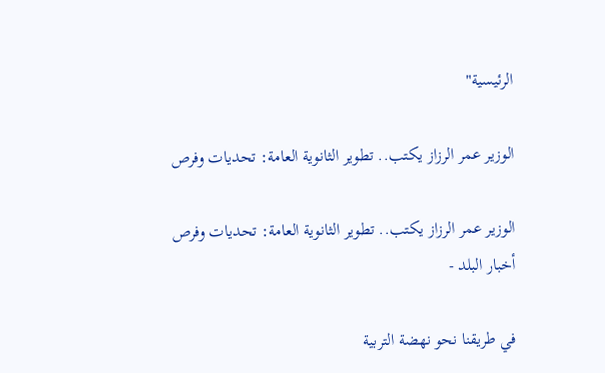الرئيسية"

الوزير عمر الرزاز يكتب.. تطوير الثانوية العامة: تحديات وفرص

الوزير عمر الرزاز يكتب.. تطوير الثانوية العامة: تحديات وفرص
أخبار البلد -

في طريقنا نحو نهضة التربية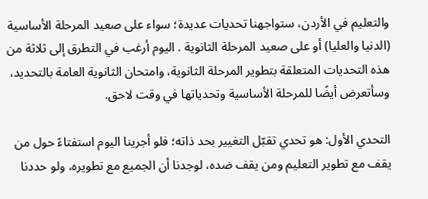والتعليم في الأردن، ستواجهنا تحديات عديدة؛ سواء على صعيد المرحلة الأساسية (الدنيا والعليا) أو على صعيد المرحلة الثانوية . اليوم أرغب في التطرق إلى ثلاثة من هذه التحديات المتعلقة بتطوير المرحلة الثانوية، وامتحان الثانوية العامة بالتحديد، وسأتعرض أيضًا للمرحلة الأساسية وتحدياتها في وقت لاحق.

التحدي الأول: هو تحدي تقبّل التغيير بحد ذاته؛ فلو أجرينا اليوم استفتاءً حول من يقف مع تطوير التعليم ومن يقف ضده، لوجدنا أن الجميع مع تطويره، ولو حددنا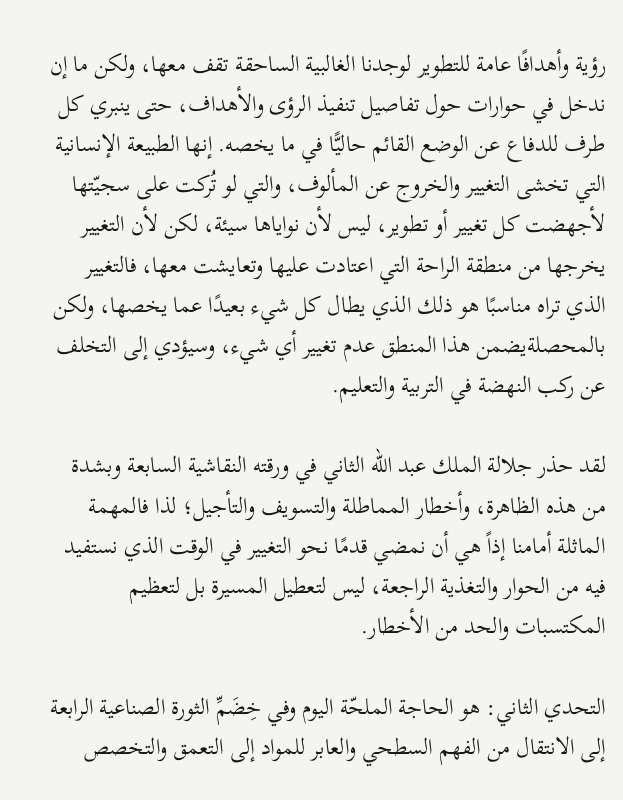رؤية وأهدافًا عامة للتطوير لوجدنا الغالبية الساحقة تقف معها، ولكن ما إن ندخل في حوارات حول تفاصيل تنفيذ الرؤى والأهداف، حتى ينبري كل طرف للدفاع عن الوضع القائم حاليًّا في ما يخصه. إنها الطبيعة الإنسانية التي تخشى التغيير والخروج عن المألوف، والتي لو تُركت على سجيّتها لأجهضت كل تغيير أو تطوير، ليس لأن نواياها سيئة، لكن لأن التغيير يخرجها من منطقة الراحة التي اعتادت عليها وتعايشت معها، فالتغيير الذي تراه مناسبًا هو ذلك الذي يطال كل شيء بعيدًا عما يخصها، ولكن بالمحصلةيضمن هذا المنطق عدم تغيير أي شيء، وسيؤدي إلى التخلف عن ركب النهضة في التربية والتعليم.

لقد حذر جلالة الملك عبد الله الثاني في ورقته النقاشية السابعة وبشدة من هذه الظاهرة، وأخطار المماطلة والتسويف والتأجيل؛ لذا فالمهمة الماثلة أمامنا إذاً هي أن نمضي قدمًا نحو التغيير في الوقت الذي نستفيد فيه من الحوار والتغذية الراجعة، ليس لتعطيل المسيرة بل لتعظيم المكتسبات والحد من الأخطار.

التحدي الثاني: هو الحاجة الملحّة اليوم وفي خِضَمِّ الثورة الصناعية الرابعة إلى الانتقال من الفهم السطحي والعابر للمواد إلى التعمق والتخصص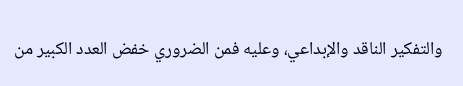والتفكير الناقد والإبداعي، وعليه فمن الضروري خفض العدد الكبير من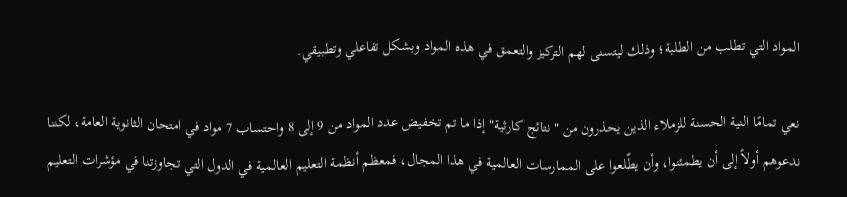المواد التي تطلب من الطلبة؛ وذلك ليتسنى لهم التركيز والتعمق في هذه المواد وبشكل تفاعلي وتطبيقي.

نعي تمامًا النية الحسنة للزملاء الذين يحذرون من "نتائج كارثية" إذا ما تم تخفيض عدد المواد من 9 إلى 8 واحتساب 7 مواد في امتحان الثانوية العامة، لكننا ندعوهم أولاً إلى أن يطمئنوا، وأن يطّلعوا على الممارسات العالمية في هذا المجال، فمعظم أنظمة التعليم العالمية في الدول التي تجاوزتنا في مؤشرات التعليم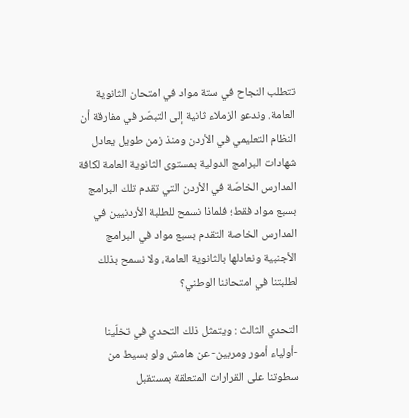تتطلب النجاح في ستة مواد في امتحان الثانوية العامة. وندعو الزملاء ثانية إلى التبصّر في مفارقة أن النظام التعليمي في الأردن ومنذ زمن طويل يعادل شهادات البرامج الدولية بمستوى الثانوية العامة لكافة المدارس الخاصّة في الأردن التي تقدم تلك البرامج بسبع مواد فقط؛ فلماذا نسمح للطلبة الأردنيين في المدارس الخاصة التقدم بسبع مواد في البرامج الأجنبية ونعادلها بالثانوية العامة، ولا نسمح بذلك لطلبتنا في امتحاننا الوطني؟

التحدي الثالث : ويتمثل ذلك التحدي في تخلّينا -أولياء أمور ومربين- عن هامش ولو بسيط من سطوتنا على القرارات المتعلقة بمستقبل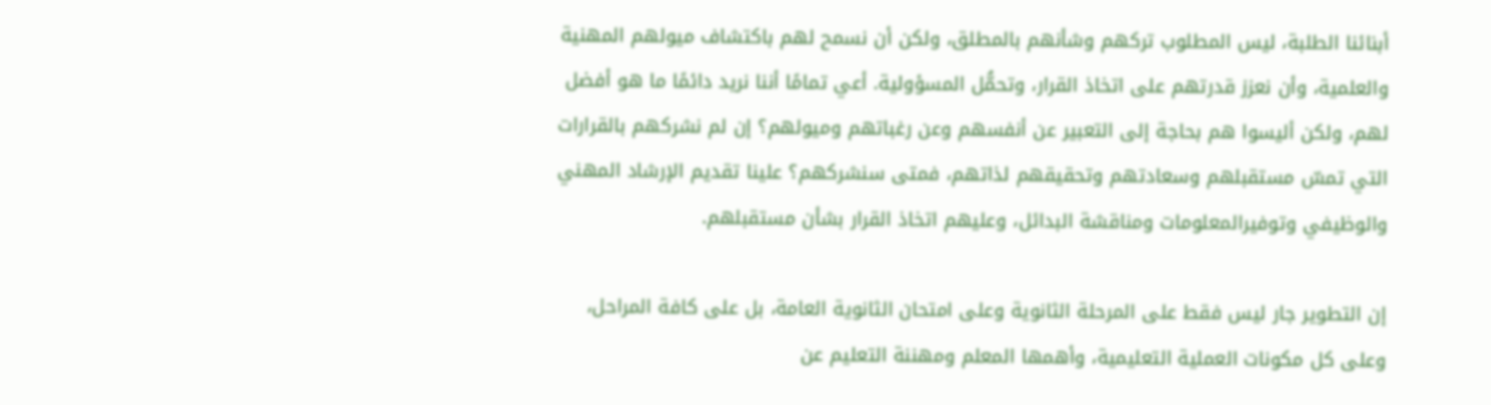أبنائنا الطلبة، ليس المطلوب تركهم وشأنهم بالمطلق، ولكن أن نسمح لهم باكتشاف ميولهم المهنية والعلمية، وأن نعزز قدرتهم على اتخاذ القرار، وتحمُّل المسؤولية. أعي تمامًا أننا نريد دائمًا ما هو أفضل لهم، ولكن أليسوا هم بحاجة إلى التعبير عن أنفسهم وعن رغباتهم وميولهم؟ إن لم نشركهم بالقرارات التي تمسّ مستقبلهم وسعادتهم وتحقيقهم لذاتهم، فمتى سنشركهم؟ علينا تقديم الإرشاد المهني والوظيفي وتوفيرالمعلومات ومناقشة البدائل، وعليهم اتخاذ القرار بشأن مستقبلهم.

إن التطوير جار ليس فقط على المرحلة الثانوية وعلى امتحان الثانوية العامة، بل على كافة المراحل، وعلى كل مكونات العملية التعليمية، وأهمها المعلم ومهننة التعليم عن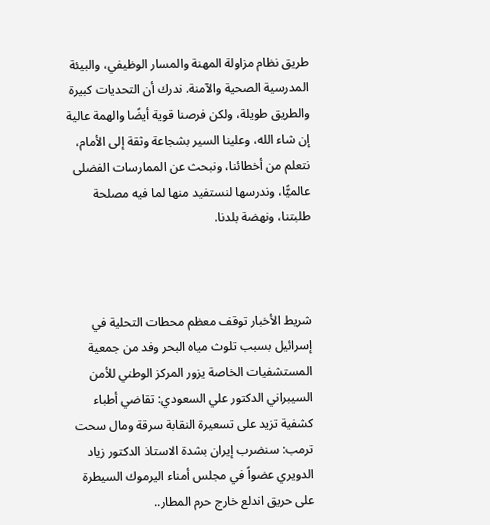طريق نظام مزاولة المهنة والمسار الوظيفي، والبيئة المدرسية الصحية والآمنة. ندرك أن التحديات كبيرة والطريق طويلة، ولكن فرصنا قوية أيضًا والهمة عالية إن شاء الله، وعلينا السير بشجاعة وثقة إلى الأمام، نتعلم من أخطائنا، ونبحث عن الممارسات الفضلى عالميًّا، وندرسها لنستفيد منها لما فيه مصلحة طلبتنا، ونهضة بلدنا.



شريط الأخبار توقف معظم محطات التحلية في إسرائيل بسبب تلوث مياه البحر وفد من جمعية المستشفيات الخاصة يزور المركز الوطني للأمن السيبراني الدكتور علي السعودي: تقاضي أطباء كشفية تزيد على تسعيرة النقابة سرقة ومال سحت ترمب: سنضرب إيران بشدة الاستاذ الدكتور زياد الدويري عضواً في مجلس أمناء اليرموك السيطرة على حريق اندلع خارج حرم المطار..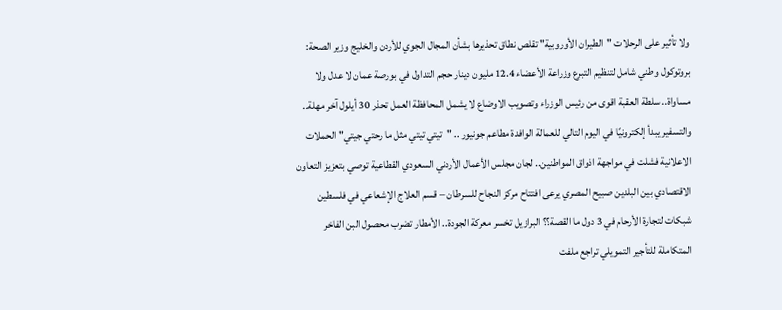ولا تأثير على الرحلات "الطيران الأوروبية" تقلص نطاق تحذيرها بشأن المجال الجوي للأردن والخليج وزير الصحة: بروتوكول وطني شامل لتنظيم التبرع وزراعة الأعضاء 12.4 مليون دينار حجم التداول في بورصة عمان لا عدل ولا مساواة.. سلطة العقبة اقوى من رئيس الوزراء وتصويب الاوضاع لا يشمل المحافظة العمل تحذر 30 أيلول آخر مهلة.. والتسفير يبدأ إلكترونيًا في اليوم التالي للعمالة الوافدة مطاعم جونيور .. "تيتي تيتي مثل ما رحتي جيتي" الحملات الاعلانية فشلت في مواجهة اذواق المواطنين.. لجان مجلس الأعمال الأردني السعودي القطاعية توصي بتعزيز التعاون الاقتصادي بين البلدين صبيح المصري يرعى افتتاح مركز النجاح للسرطان – قسم العلاج الإشعاعي في فلسطين شبكات لتجارة الأرحام في 3 دول ما القصة؟؟ البرازيل تخسر معركة الجودة.. الأمطار تضرب محصول البن الفاخر المتكاملة للتأجير التمويلي تراجع ملفت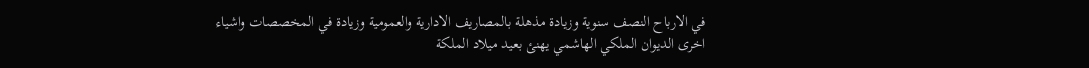في الارباح النصف سنوية وزيادة مذهلة بالمصاريف الادارية والعمومية وزيادة في المخصصات واشياء اخرى الديوان الملكي الهاشمي يهنئ بعيد ميلاد الملكة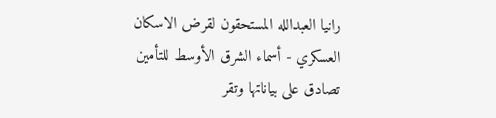رانيا العبدالله المستحقون لقرض الاسكان العسكري - أسماء الشرق الأوسط للتأمين تصادق على بياناتها وتقر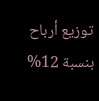توزيع أرباح بنسبة 12%